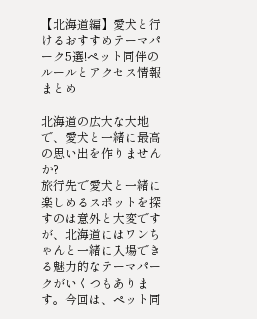【北海道編】愛犬と行けるおすすめテーマパーク5選!ペット同伴のルールとアクセス情報まとめ

北海道の広大な大地で、愛犬と一緒に最高の思い出を作りませんか?
旅行先で愛犬と一緒に楽しめるスポットを探すのは意外と大変ですが、北海道にはワンちゃんと一緒に入場できる魅力的なテーマパークがいくつもあります。今回は、ペット同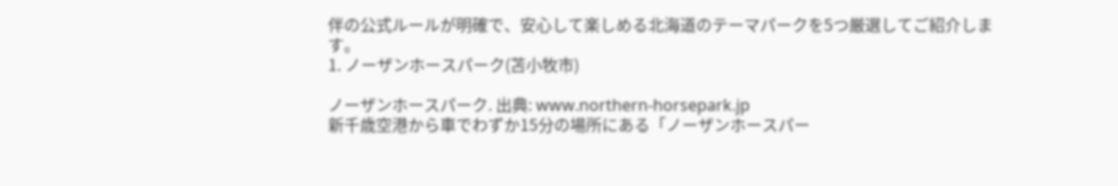伴の公式ルールが明確で、安心して楽しめる北海道のテーマパークを5つ厳選してご紹介します。
1. ノーザンホースパーク(苫小牧市)

ノーザンホースパーク. 出典: www.northern-horsepark.jp
新千歳空港から車でわずか15分の場所にある「ノーザンホースパー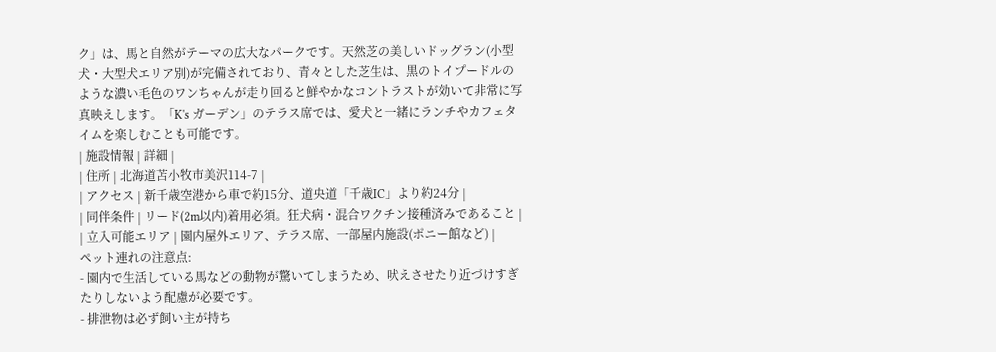ク」は、馬と自然がテーマの広大なパークです。天然芝の美しいドッグラン(小型犬・大型犬エリア別)が完備されており、青々とした芝生は、黒のトイプードルのような濃い毛色のワンちゃんが走り回ると鮮やかなコントラストが効いて非常に写真映えします。「K's ガーデン」のテラス席では、愛犬と一緒にランチやカフェタイムを楽しむことも可能です。
| 施設情報 | 詳細 |
| 住所 | 北海道苫小牧市美沢114-7 |
| アクセス | 新千歳空港から車で約15分、道央道「千歳IC」より約24分 |
| 同伴条件 | リード(2m以内)着用必須。狂犬病・混合ワクチン接種済みであること |
| 立入可能エリア | 園内屋外エリア、テラス席、一部屋内施設(ポニー館など) |
ペット連れの注意点:
- 園内で生活している馬などの動物が驚いてしまうため、吠えさせたり近づけすぎたりしないよう配慮が必要です。
- 排泄物は必ず飼い主が持ち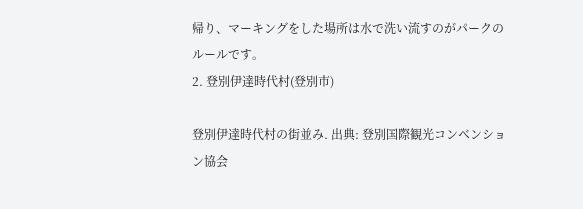帰り、マーキングをした場所は水で洗い流すのがパークのルールです。
2. 登別伊達時代村(登別市)

登別伊達時代村の街並み. 出典: 登別国際観光コンベンション協会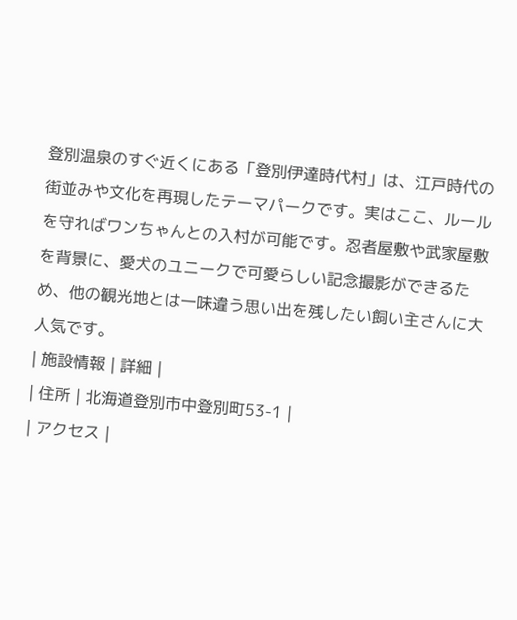登別温泉のすぐ近くにある「登別伊達時代村」は、江戸時代の街並みや文化を再現したテーマパークです。実はここ、ルールを守ればワンちゃんとの入村が可能です。忍者屋敷や武家屋敷を背景に、愛犬のユニークで可愛らしい記念撮影ができるため、他の観光地とは一味違う思い出を残したい飼い主さんに大人気です。
| 施設情報 | 詳細 |
| 住所 | 北海道登別市中登別町53-1 |
| アクセス |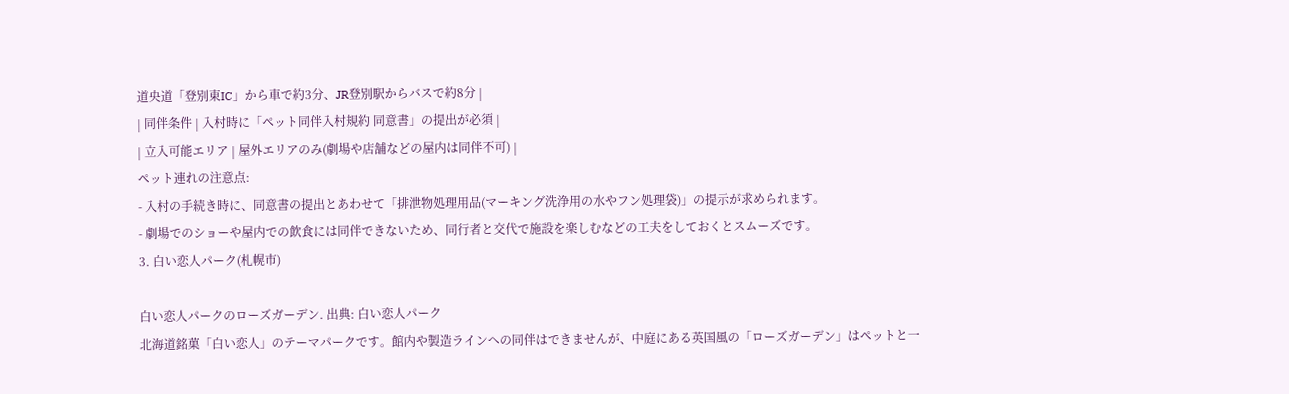道央道「登別東IC」から車で約3分、JR登別駅からバスで約8分 |
| 同伴条件 | 入村時に「ペット同伴入村規約 同意書」の提出が必須 |
| 立入可能エリア | 屋外エリアのみ(劇場や店舗などの屋内は同伴不可) |
ペット連れの注意点:
- 入村の手続き時に、同意書の提出とあわせて「排泄物処理用品(マーキング洗浄用の水やフン処理袋)」の提示が求められます。
- 劇場でのショーや屋内での飲食には同伴できないため、同行者と交代で施設を楽しむなどの工夫をしておくとスムーズです。
3. 白い恋人パーク(札幌市)

白い恋人パークのローズガーデン. 出典: 白い恋人パーク
北海道銘菓「白い恋人」のテーマパークです。館内や製造ラインへの同伴はできませんが、中庭にある英国風の「ローズガーデン」はペットと一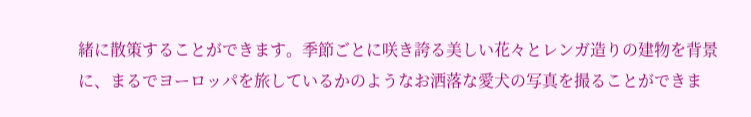緒に散策することができます。季節ごとに咲き誇る美しい花々とレンガ造りの建物を背景に、まるでヨーロッパを旅しているかのようなお洒落な愛犬の写真を撮ることができま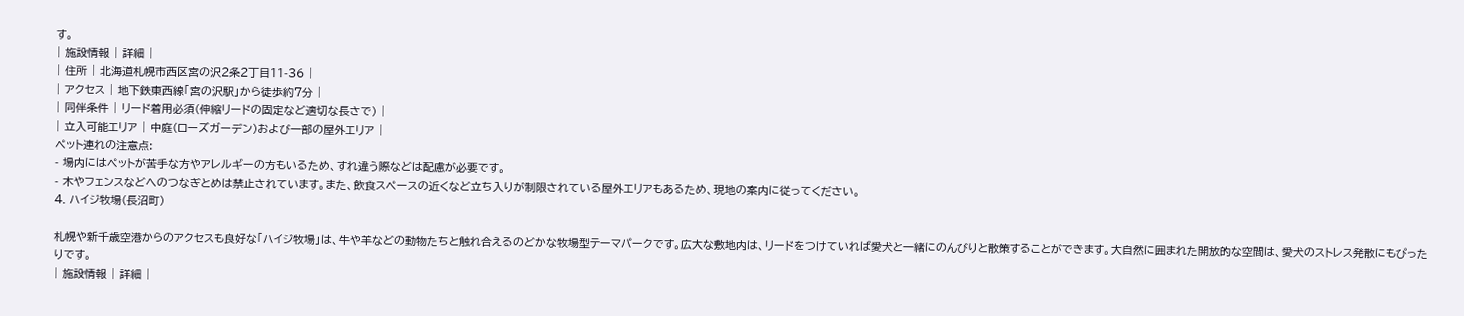す。
| 施設情報 | 詳細 |
| 住所 | 北海道札幌市西区宮の沢2条2丁目11-36 |
| アクセス | 地下鉄東西線「宮の沢駅」から徒歩約7分 |
| 同伴条件 | リード着用必須(伸縮リードの固定など適切な長さで) |
| 立入可能エリア | 中庭(ローズガーデン)および一部の屋外エリア |
ペット連れの注意点:
- 場内にはペットが苦手な方やアレルギーの方もいるため、すれ違う際などは配慮が必要です。
- 木やフェンスなどへのつなぎとめは禁止されています。また、飲食スペースの近くなど立ち入りが制限されている屋外エリアもあるため、現地の案内に従ってください。
4. ハイジ牧場(長沼町)

札幌や新千歳空港からのアクセスも良好な「ハイジ牧場」は、牛や羊などの動物たちと触れ合えるのどかな牧場型テーマパークです。広大な敷地内は、リードをつけていれば愛犬と一緒にのんびりと散策することができます。大自然に囲まれた開放的な空間は、愛犬のストレス発散にもぴったりです。
| 施設情報 | 詳細 |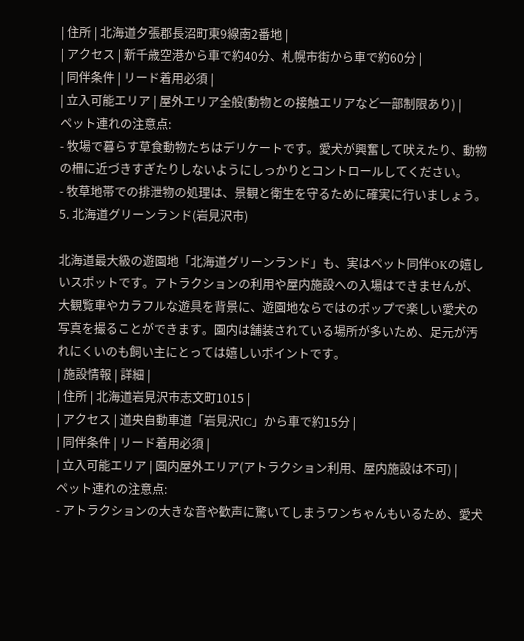| 住所 | 北海道夕張郡長沼町東9線南2番地 |
| アクセス | 新千歳空港から車で約40分、札幌市街から車で約60分 |
| 同伴条件 | リード着用必須 |
| 立入可能エリア | 屋外エリア全般(動物との接触エリアなど一部制限あり) |
ペット連れの注意点:
- 牧場で暮らす草食動物たちはデリケートです。愛犬が興奮して吠えたり、動物の柵に近づきすぎたりしないようにしっかりとコントロールしてください。
- 牧草地帯での排泄物の処理は、景観と衛生を守るために確実に行いましょう。
5. 北海道グリーンランド(岩見沢市)

北海道最大級の遊園地「北海道グリーンランド」も、実はペット同伴OKの嬉しいスポットです。アトラクションの利用や屋内施設への入場はできませんが、大観覧車やカラフルな遊具を背景に、遊園地ならではのポップで楽しい愛犬の写真を撮ることができます。園内は舗装されている場所が多いため、足元が汚れにくいのも飼い主にとっては嬉しいポイントです。
| 施設情報 | 詳細 |
| 住所 | 北海道岩見沢市志文町1015 |
| アクセス | 道央自動車道「岩見沢IC」から車で約15分 |
| 同伴条件 | リード着用必須 |
| 立入可能エリア | 園内屋外エリア(アトラクション利用、屋内施設は不可) |
ペット連れの注意点:
- アトラクションの大きな音や歓声に驚いてしまうワンちゃんもいるため、愛犬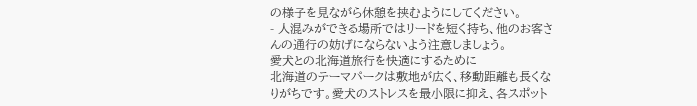の様子を見ながら休憩を挟むようにしてください。
- 人混みができる場所ではリードを短く持ち、他のお客さんの通行の妨げにならないよう注意しましょう。
愛犬との北海道旅行を快適にするために
北海道のテーマパークは敷地が広く、移動距離も長くなりがちです。愛犬のストレスを最小限に抑え、各スポット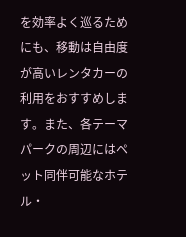を効率よく巡るためにも、移動は自由度が高いレンタカーの利用をおすすめします。また、各テーマパークの周辺にはペット同伴可能なホテル・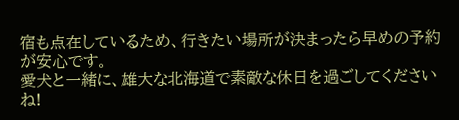宿も点在しているため、行きたい場所が決まったら早めの予約が安心です。
愛犬と一緒に、雄大な北海道で素敵な休日を過ごしてくださいね!